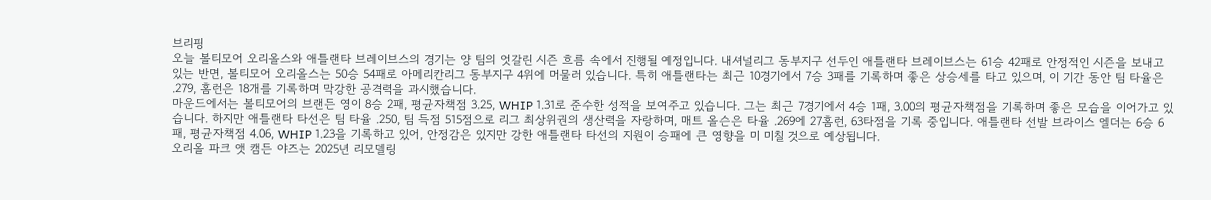브리핑
오늘 볼티모어 오리올스와 애틀랜타 브레이브스의 경기는 양 팀의 엇갈린 시즌 흐름 속에서 진행될 예정입니다. 내셔널리그 동부지구 선두인 애틀랜타 브레이브스는 61승 42패로 안정적인 시즌을 보내고 있는 반면, 볼티모어 오리올스는 50승 54패로 아메리칸리그 동부지구 4위에 머물러 있습니다. 특히 애틀랜타는 최근 10경기에서 7승 3패를 기록하며 좋은 상승세를 타고 있으며, 이 기간 동안 팀 타율은 .279, 홈런은 18개를 기록하며 막강한 공격력을 과시했습니다.
마운드에서는 볼티모어의 브랜든 영이 8승 2패, 평균자책점 3.25, WHIP 1.31로 준수한 성적을 보여주고 있습니다. 그는 최근 7경기에서 4승 1패, 3.00의 평균자책점을 기록하며 좋은 모습을 이어가고 있습니다. 하지만 애틀랜타 타선은 팀 타율 .250, 팀 득점 515점으로 리그 최상위권의 생산력을 자랑하며, 매트 올슨은 타율 .269에 27홈런, 63타점을 기록 중입니다. 애틀랜타 선발 브라이스 엘더는 6승 6패, 평균자책점 4.06, WHIP 1.23을 기록하고 있어, 안정감은 있지만 강한 애틀랜타 타선의 지원이 승패에 큰 영향을 미 미칠 것으로 예상됩니다.
오리올 파크 앳 캠든 야즈는 2025년 리모델링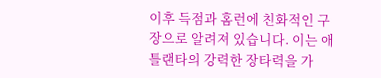이후 득점과 홈런에 친화적인 구장으로 알려져 있습니다. 이는 애틀랜타의 강력한 장타력을 가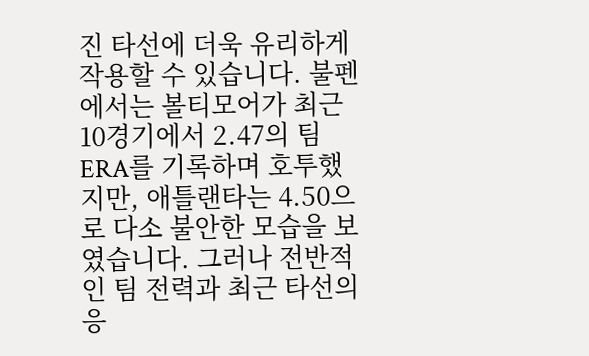진 타선에 더욱 유리하게 작용할 수 있습니다. 불펜에서는 볼티모어가 최근 10경기에서 2.47의 팀 ERA를 기록하며 호투했지만, 애틀랜타는 4.50으로 다소 불안한 모습을 보였습니다. 그러나 전반적인 팀 전력과 최근 타선의 응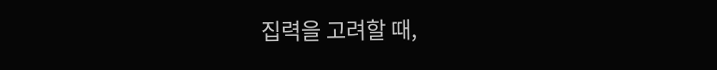집력을 고려할 때,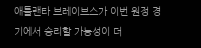애틀랜타 브레이브스가 이번 원정 경기에서 승리할 가능성이 더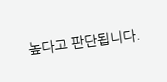높다고 판단됩니다.